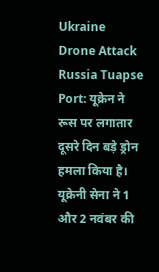Ukraine Drone Attack Russia Tuapse Port: यूक्रेन ने रूस पर लगातार दूसरे दिन बड़े ड्रोन हमला किया है। यूक्रेनी सेना ने 1 और 2 नवंबर की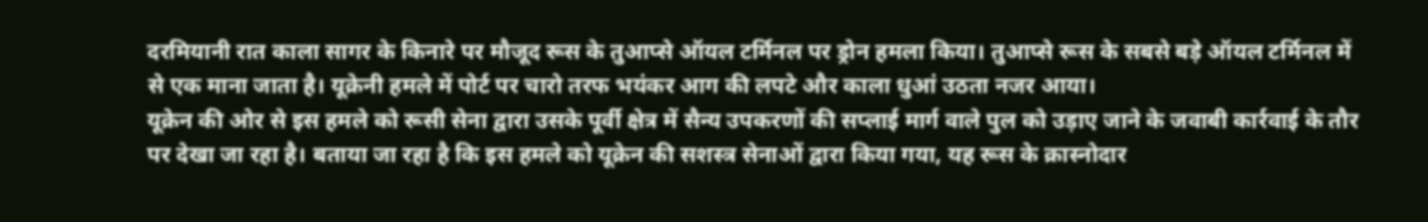दरमियानी रात काला सागर के किनारे पर मौजूद रूस के तुआप्से ऑयल टर्मिनल पर ड्रोन हमला किया। तुआप्से रूस के सबसे बड़े ऑयल टर्मिनल में से एक माना जाता है। यूक्रेनी हमले में पोर्ट पर चारो तरफ भयंकर आग की लपटे और काला धुआं उठता नजर आया।
यूक्रेन की ओर से इस हमले को रूसी सेना द्वारा उसके पूर्वी क्षेत्र में सैन्य उपकरणों की सप्लाई मार्ग वाले पुल को उड़ाए जाने के जवाबी कार्रवाई के तौर पर देखा जा रहा है। बताया जा रहा है कि इस हमले को यूक्रेन की सशस्त्र सेनाओं द्वारा किया गया, यह रूस के क्रास्नोदार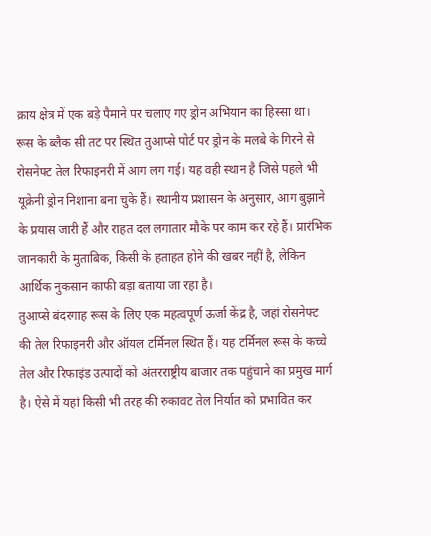क्राय क्षेत्र में एक बड़े पैमाने पर चलाए गए ड्रोन अभियान का हिस्सा था।
रूस के ब्लैक सी तट पर स्थित तुआप्से पोर्ट पर ड्रोन के मलबे के गिरने से रोसनेफ्ट तेल रिफाइनरी में आग लग गई। यह वही स्थान है जिसे पहले भी यूक्रेनी ड्रोन निशाना बना चुके हैं। स्थानीय प्रशासन के अनुसार, आग बुझाने के प्रयास जारी हैं और राहत दल लगातार मौके पर काम कर रहे हैं। प्रारंभिक जानकारी के मुताबिक, किसी के हताहत होने की खबर नहीं है, लेकिन आर्थिक नुकसान काफी बड़ा बताया जा रहा है।
तुआप्से बंदरगाह रूस के लिए एक महत्वपूर्ण ऊर्जा केंद्र है, जहां रोसनेफ्ट की तेल रिफाइनरी और ऑयल टर्मिनल स्थित हैं। यह टर्मिनल रूस के कच्चे तेल और रिफाइंड उत्पादों को अंतरराष्ट्रीय बाजार तक पहुंचाने का प्रमुख मार्ग है। ऐसे में यहां किसी भी तरह की रुकावट तेल निर्यात को प्रभावित कर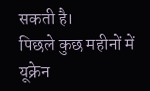सकती है।
पिछले कुछ महीनों में यूक्रेन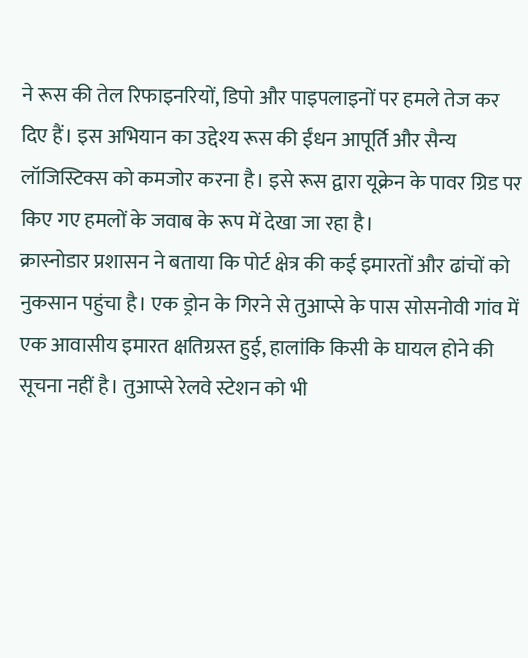ने रूस की तेल रिफाइनरियों, डिपो और पाइपलाइनों पर हमले तेज कर दिए हैं। इस अभियान का उद्देश्य रूस की ईंधन आपूर्ति और सैन्य लॉजिस्टिक्स को कमजोर करना है। इसे रूस द्वारा यूक्रेन के पावर ग्रिड पर किए गए हमलों के जवाब के रूप में देखा जा रहा है।
क्रास्नोडार प्रशासन ने बताया कि पोर्ट क्षेत्र की कई इमारतों और ढांचों को नुकसान पहुंचा है। एक ड्रोन के गिरने से तुआप्से के पास सोसनोवी गांव में एक आवासीय इमारत क्षतिग्रस्त हुई, हालांकि किसी के घायल होने की सूचना नहीं है। तुआप्से रेलवे स्टेशन को भी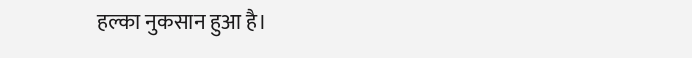हल्का नुकसान हुआ है।